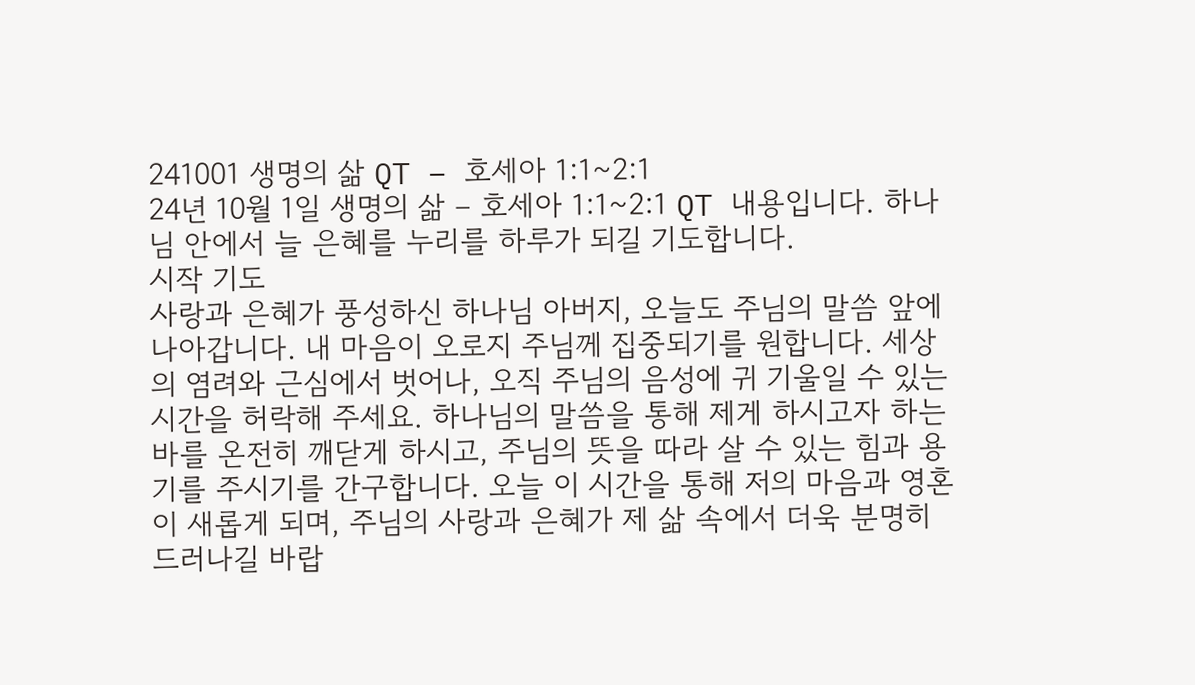241001 생명의 삶 QT – 호세아 1:1~2:1
24년 10월 1일 생명의 삶 – 호세아 1:1~2:1 QT 내용입니다. 하나님 안에서 늘 은혜를 누리를 하루가 되길 기도합니다.
시작 기도
사랑과 은혜가 풍성하신 하나님 아버지, 오늘도 주님의 말씀 앞에 나아갑니다. 내 마음이 오로지 주님께 집중되기를 원합니다. 세상의 염려와 근심에서 벗어나, 오직 주님의 음성에 귀 기울일 수 있는 시간을 허락해 주세요. 하나님의 말씀을 통해 제게 하시고자 하는 바를 온전히 깨닫게 하시고, 주님의 뜻을 따라 살 수 있는 힘과 용기를 주시기를 간구합니다. 오늘 이 시간을 통해 저의 마음과 영혼이 새롭게 되며, 주님의 사랑과 은혜가 제 삶 속에서 더욱 분명히 드러나길 바랍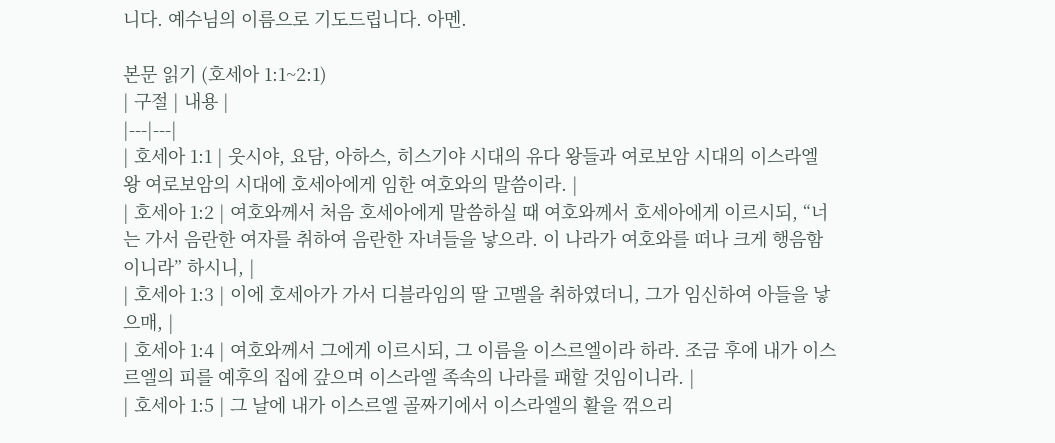니다. 예수님의 이름으로 기도드립니다. 아멘.

본문 읽기 (호세아 1:1~2:1)
| 구절 | 내용 |
|---|---|
| 호세아 1:1 | 웃시야, 요담, 아하스, 히스기야 시대의 유다 왕들과 여로보암 시대의 이스라엘 왕 여로보암의 시대에 호세아에게 임한 여호와의 말씀이라. |
| 호세아 1:2 | 여호와께서 처음 호세아에게 말씀하실 때 여호와께서 호세아에게 이르시되, “너는 가서 음란한 여자를 취하여 음란한 자녀들을 낳으라. 이 나라가 여호와를 떠나 크게 행음함이니라” 하시니, |
| 호세아 1:3 | 이에 호세아가 가서 디블라임의 딸 고멜을 취하였더니, 그가 임신하여 아들을 낳으매, |
| 호세아 1:4 | 여호와께서 그에게 이르시되, 그 이름을 이스르엘이라 하라. 조금 후에 내가 이스르엘의 피를 예후의 집에 갚으며 이스라엘 족속의 나라를 패할 것임이니라. |
| 호세아 1:5 | 그 날에 내가 이스르엘 골짜기에서 이스라엘의 활을 꺾으리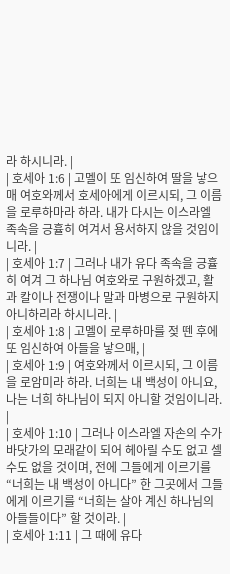라 하시니라. |
| 호세아 1:6 | 고멜이 또 임신하여 딸을 낳으매 여호와께서 호세아에게 이르시되, 그 이름을 로루하마라 하라. 내가 다시는 이스라엘 족속을 긍휼히 여겨서 용서하지 않을 것임이니라. |
| 호세아 1:7 | 그러나 내가 유다 족속을 긍휼히 여겨 그 하나님 여호와로 구원하겠고, 활과 칼이나 전쟁이나 말과 마병으로 구원하지 아니하리라 하시니라. |
| 호세아 1:8 | 고멜이 로루하마를 젖 뗀 후에 또 임신하여 아들을 낳으매, |
| 호세아 1:9 | 여호와께서 이르시되, 그 이름을 로암미라 하라. 너희는 내 백성이 아니요, 나는 너희 하나님이 되지 아니할 것임이니라. |
| 호세아 1:10 | 그러나 이스라엘 자손의 수가 바닷가의 모래같이 되어 헤아릴 수도 없고 셀 수도 없을 것이며, 전에 그들에게 이르기를 “너희는 내 백성이 아니다” 한 그곳에서 그들에게 이르기를 “너희는 살아 계신 하나님의 아들들이다” 할 것이라. |
| 호세아 1:11 | 그 때에 유다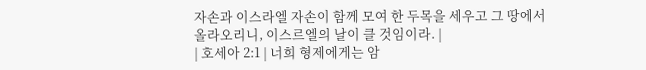자손과 이스라엘 자손이 함께 모여 한 두목을 세우고 그 땅에서 올라오리니, 이스르엘의 날이 클 것임이라. |
| 호세아 2:1 | 너희 형제에게는 암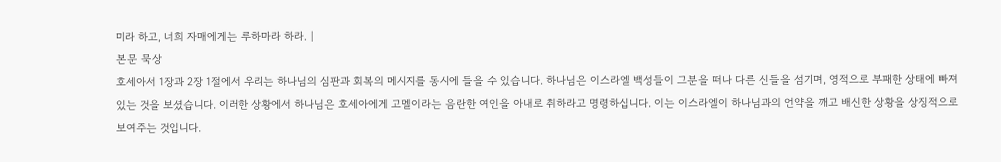미라 하고, 너희 자매에게는 루하마라 하라. |
본문 묵상
호세아서 1장과 2장 1절에서 우리는 하나님의 심판과 회복의 메시지를 동시에 들을 수 있습니다. 하나님은 이스라엘 백성들이 그분을 떠나 다른 신들을 섬기며, 영적으로 부패한 상태에 빠져 있는 것을 보셨습니다. 이러한 상황에서 하나님은 호세아에게 고멜이라는 음란한 여인을 아내로 취하라고 명령하십니다. 이는 이스라엘이 하나님과의 언약을 깨고 배신한 상황을 상징적으로 보여주는 것입니다.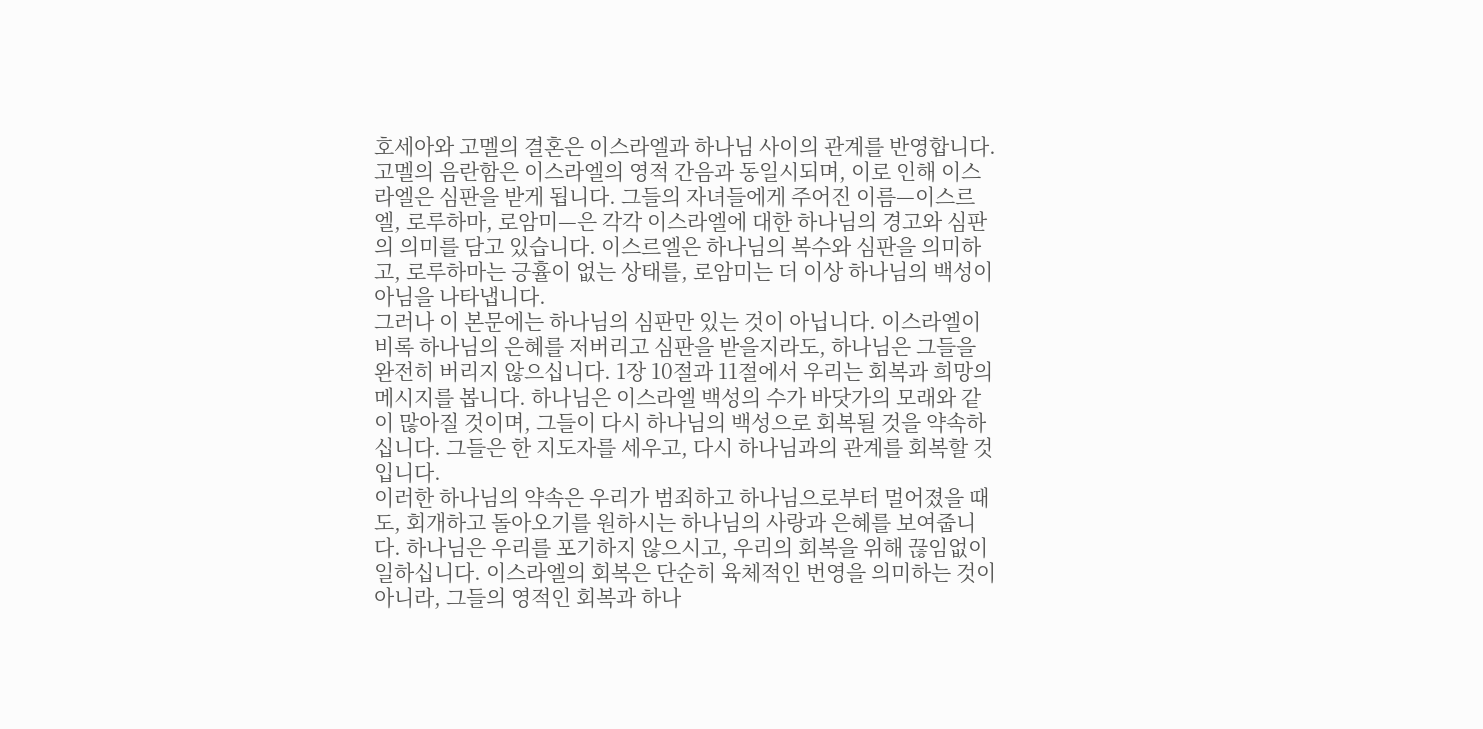호세아와 고멜의 결혼은 이스라엘과 하나님 사이의 관계를 반영합니다. 고멜의 음란함은 이스라엘의 영적 간음과 동일시되며, 이로 인해 이스라엘은 심판을 받게 됩니다. 그들의 자녀들에게 주어진 이름—이스르엘, 로루하마, 로암미—은 각각 이스라엘에 대한 하나님의 경고와 심판의 의미를 담고 있습니다. 이스르엘은 하나님의 복수와 심판을 의미하고, 로루하마는 긍휼이 없는 상태를, 로암미는 더 이상 하나님의 백성이 아님을 나타냅니다.
그러나 이 본문에는 하나님의 심판만 있는 것이 아닙니다. 이스라엘이 비록 하나님의 은혜를 저버리고 심판을 받을지라도, 하나님은 그들을 완전히 버리지 않으십니다. 1장 10절과 11절에서 우리는 회복과 희망의 메시지를 봅니다. 하나님은 이스라엘 백성의 수가 바닷가의 모래와 같이 많아질 것이며, 그들이 다시 하나님의 백성으로 회복될 것을 약속하십니다. 그들은 한 지도자를 세우고, 다시 하나님과의 관계를 회복할 것입니다.
이러한 하나님의 약속은 우리가 범죄하고 하나님으로부터 멀어졌을 때도, 회개하고 돌아오기를 원하시는 하나님의 사랑과 은혜를 보여줍니다. 하나님은 우리를 포기하지 않으시고, 우리의 회복을 위해 끊임없이 일하십니다. 이스라엘의 회복은 단순히 육체적인 번영을 의미하는 것이 아니라, 그들의 영적인 회복과 하나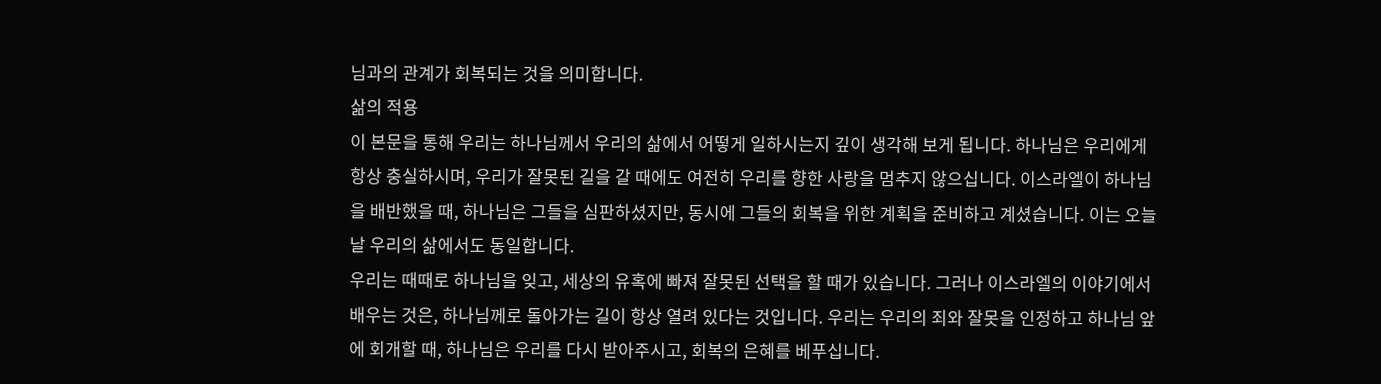님과의 관계가 회복되는 것을 의미합니다.
삶의 적용
이 본문을 통해 우리는 하나님께서 우리의 삶에서 어떻게 일하시는지 깊이 생각해 보게 됩니다. 하나님은 우리에게 항상 충실하시며, 우리가 잘못된 길을 갈 때에도 여전히 우리를 향한 사랑을 멈추지 않으십니다. 이스라엘이 하나님을 배반했을 때, 하나님은 그들을 심판하셨지만, 동시에 그들의 회복을 위한 계획을 준비하고 계셨습니다. 이는 오늘날 우리의 삶에서도 동일합니다.
우리는 때때로 하나님을 잊고, 세상의 유혹에 빠져 잘못된 선택을 할 때가 있습니다. 그러나 이스라엘의 이야기에서 배우는 것은, 하나님께로 돌아가는 길이 항상 열려 있다는 것입니다. 우리는 우리의 죄와 잘못을 인정하고 하나님 앞에 회개할 때, 하나님은 우리를 다시 받아주시고, 회복의 은혜를 베푸십니다.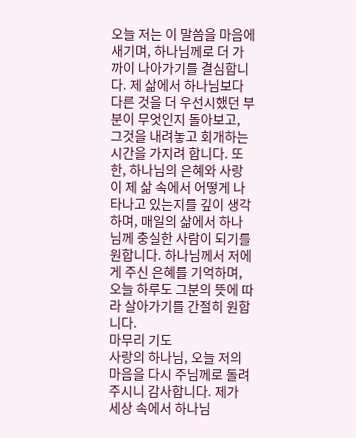오늘 저는 이 말씀을 마음에 새기며, 하나님께로 더 가까이 나아가기를 결심합니다. 제 삶에서 하나님보다 다른 것을 더 우선시했던 부분이 무엇인지 돌아보고, 그것을 내려놓고 회개하는 시간을 가지려 합니다. 또한, 하나님의 은혜와 사랑이 제 삶 속에서 어떻게 나타나고 있는지를 깊이 생각하며, 매일의 삶에서 하나님께 충실한 사람이 되기를 원합니다. 하나님께서 저에게 주신 은혜를 기억하며, 오늘 하루도 그분의 뜻에 따라 살아가기를 간절히 원합니다.
마무리 기도
사랑의 하나님, 오늘 저의 마음을 다시 주님께로 돌려주시니 감사합니다. 제가 세상 속에서 하나님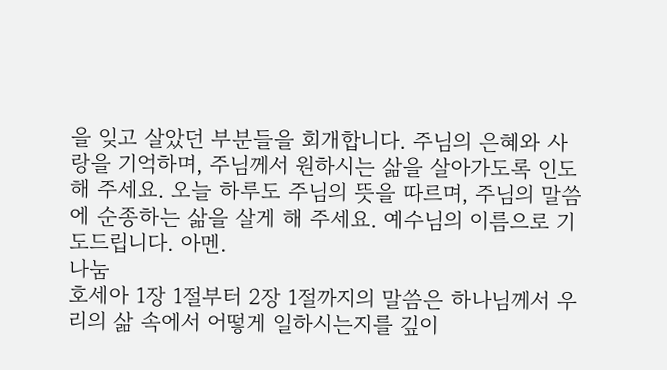을 잊고 살았던 부분들을 회개합니다. 주님의 은혜와 사랑을 기억하며, 주님께서 원하시는 삶을 살아가도록 인도해 주세요. 오늘 하루도 주님의 뜻을 따르며, 주님의 말씀에 순종하는 삶을 살게 해 주세요. 예수님의 이름으로 기도드립니다. 아멘.
나눔
호세아 1장 1절부터 2장 1절까지의 말씀은 하나님께서 우리의 삶 속에서 어떻게 일하시는지를 깊이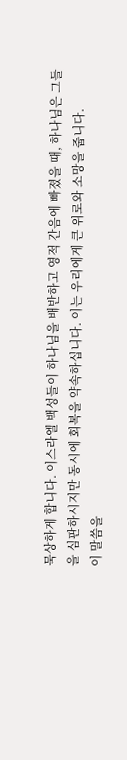묵상하게 합니다. 이스라엘 백성들이 하나님을 배반하고 영적 간음에 빠졌을 때, 하나님은 그들을 심판하시지만 동시에 회복을 약속하십니다. 이는 우리에게 큰 위로와 소망을 줍니다.
이 말씀을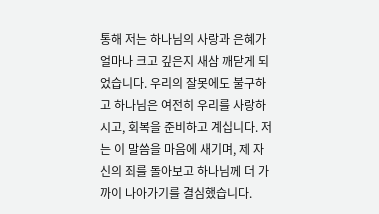통해 저는 하나님의 사랑과 은혜가 얼마나 크고 깊은지 새삼 깨닫게 되었습니다. 우리의 잘못에도 불구하고 하나님은 여전히 우리를 사랑하시고, 회복을 준비하고 계십니다. 저는 이 말씀을 마음에 새기며, 제 자신의 죄를 돌아보고 하나님께 더 가까이 나아가기를 결심했습니다.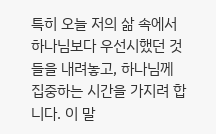특히 오늘 저의 삶 속에서 하나님보다 우선시했던 것들을 내려놓고, 하나님께 집중하는 시간을 가지려 합니다. 이 말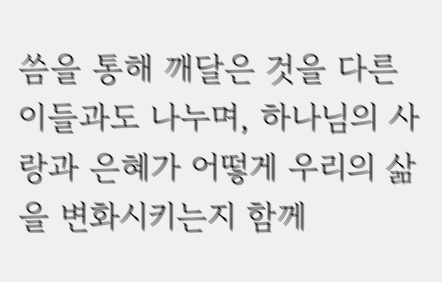씀을 통해 깨달은 것을 다른 이들과도 나누며, 하나님의 사랑과 은혜가 어떻게 우리의 삶을 변화시키는지 함께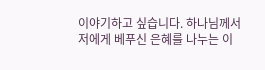이야기하고 싶습니다. 하나님께서 저에게 베푸신 은혜를 나누는 이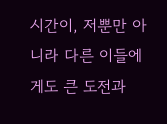시간이, 저뿐만 아니라 다른 이들에게도 큰 도전과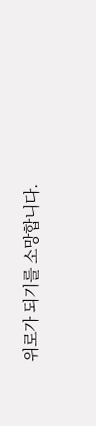위로가 되기를 소망합니다.